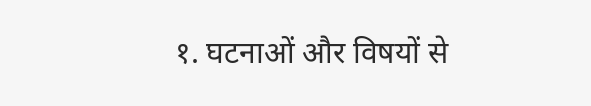१. घटनाओं और विषयों से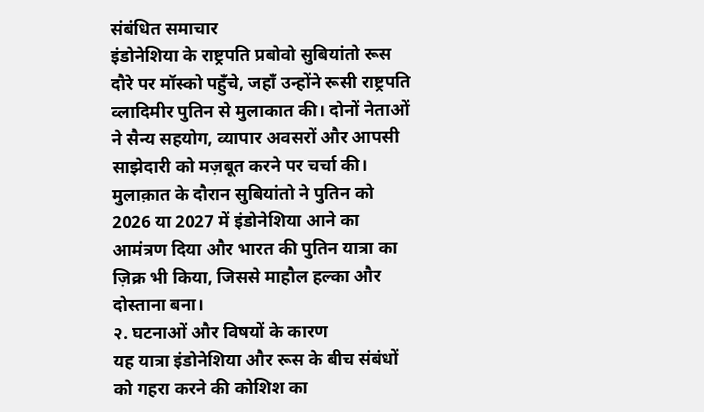संबंधित समाचार
इंडोनेशिया के राष्ट्रपति प्रबोवो सुबियांतो रूस दौरे पर मॉस्को पहुँचे, जहाँ उन्होंने रूसी राष्ट्रपति व्लादिमीर पुतिन से मुलाकात की। दोनों नेताओं ने सैन्य सहयोग, व्यापार अवसरों और आपसी साझेदारी को मज़बूत करने पर चर्चा की। मुलाक़ात के दौरान सुबियांतो ने पुतिन को 2026 या 2027 में इंडोनेशिया आने का आमंत्रण दिया और भारत की पुतिन यात्रा का ज़िक्र भी किया, जिससे माहौल हल्का और दोस्ताना बना।
२. घटनाओं और विषयों के कारण
यह यात्रा इंडोनेशिया और रूस के बीच संबंधों को गहरा करने की कोशिश का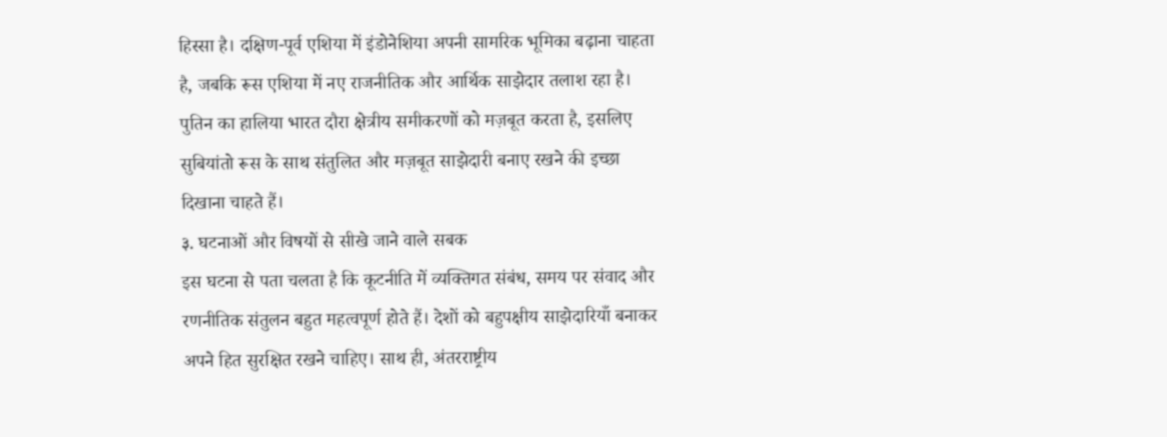हिस्सा है। दक्षिण-पूर्व एशिया में इंडोनेशिया अपनी सामरिक भूमिका बढ़ाना चाहता है, जबकि रूस एशिया में नए राजनीतिक और आर्थिक साझेदार तलाश रहा है। पुतिन का हालिया भारत दौरा क्षेत्रीय समीकरणों को मज़बूत करता है, इसलिए सुबियांतो रूस के साथ संतुलित और मज़बूत साझेदारी बनाए रखने की इच्छा दिखाना चाहते हैं।
३. घटनाओं और विषयों से सीखे जाने वाले सबक
इस घटना से पता चलता है कि कूटनीति में व्यक्तिगत संबंध, समय पर संवाद और रणनीतिक संतुलन बहुत महत्वपूर्ण होते हैं। देशों को बहुपक्षीय साझेदारियाँ बनाकर अपने हित सुरक्षित रखने चाहिए। साथ ही, अंतरराष्ट्रीय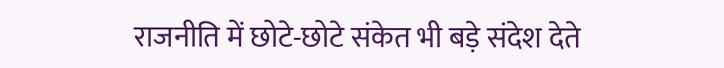राजनीति में छोटे-छोटे संकेत भी बड़े संदेश देते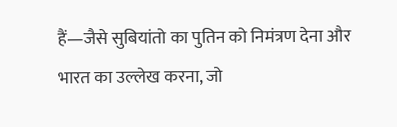हैं—जैसे सुबियांतो का पुतिन को निमंत्रण देना और भारत का उल्लेख करना, जो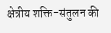क्षेत्रीय शक्ति-संतुलन की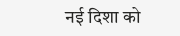नई दिशा को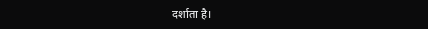दर्शाता है।